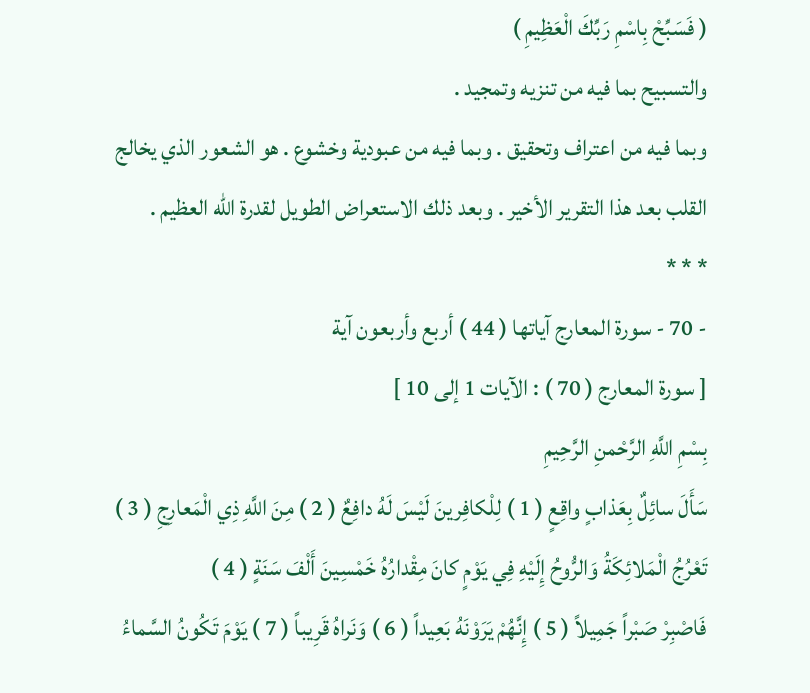( فَسَبِّحْ بِاسْمِ رَبِّكَ الْعَظِيمِ )
والتسبيح بما فيه من تنزيه وتمجيد .
وبما فيه من اعتراف وتحقيق . وبما فيه من عبودية وخشوع . هو الشعور الذي يخالج القلب بعد هذا التقرير الأخير . وبعد ذلك الاستعراض الطويل لقدرة اللّه العظيم .
* * *
- 70 - سورة المعارج آياتها ( 44 ) أربع وأربعون آية
[ سورة المعارج ( 70 ) : الآيات 1 إلى 10 ]
بِسْمِ اللَّهِ الرَّحْمنِ الرَّحِيمِ
سَأَلَ سائِلٌ بِعَذابٍ واقِعٍ ( 1 ) لِلْكافِرينَ لَيْسَ لَهُ دافِعٌ ( 2 ) مِنَ اللَّهِ ذِي الْمَعارِجِ ( 3 ) تَعْرُجُ الْمَلائِكَةُ وَالرُّوحُ إِلَيْهِ فِي يَوْمٍ كانَ مِقْدارُهُ خَمْسِينَ أَلْفَ سَنَةٍ ( 4 )
فَاصْبِرْ صَبْراً جَمِيلاً ( 5 ) إِنَّهُمْ يَرَوْنَهُ بَعِيداً ( 6 ) وَنَراهُ قَرِيباً ( 7 ) يَوْمَ تَكُونُ السَّماءُ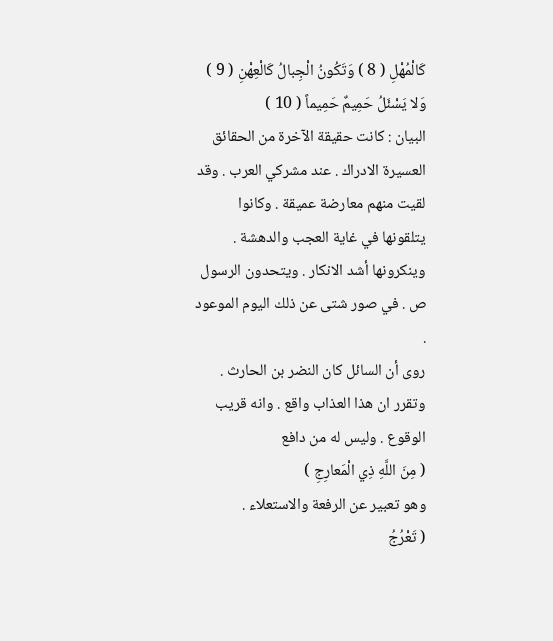كَالْمُهْلِ ( 8 ) وَتَكُونُ الْجِبالُ كَالْعِهْنِ ( 9 )
وَلا يَسْئَلُ حَمِيمٌ حَمِيماً ( 10 )
البيان : كانت حقيقة الآخرة من الحقائق العسيرة الادراك . عند مشركي العرب . وقد لقيت منهم معارضة عميقة . وكانوا يتلقونها في غاية العجب والدهشة . وينكرونها أشد الانكار . ويتحدون الرسول ص . في صور شتى عن ذلك اليوم الموعود .
روى أن السائل كان النضر بن الحارث . وتقرر ان هذا العذاب واقع . وانه قريب الوقوع . وليس له من دافع
( مِنَ اللَّهِ ذِي الْمَعارِجِ )
وهو تعبير عن الرفعة والاستعلاء .
( تَعْرُجُ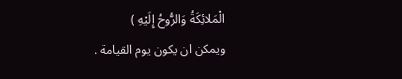الْمَلائِكَةُ وَالرُّوحُ إِلَيْهِ )
ويمكن ان يكون يوم القيامة .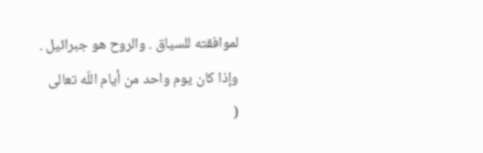لموافقته للسياق . والروح هو جبرائيل . وإذا كان يوم واحد من أيام اللّه تعالى
(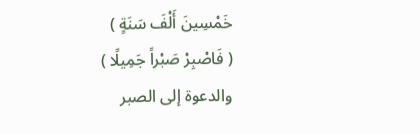خَمْسِينَ أَلْفَ سَنَةٍ )
( فَاصْبِرْ صَبْراً جَمِيلًا )
والدعوة إلى الصبر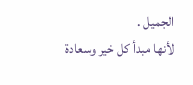الجميل .
لأنها مبدأ كل خير وسعادة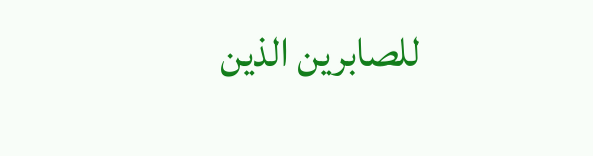للصابرين الذين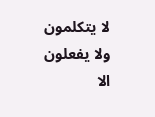لا يتكلمون ولا يفعلون الا